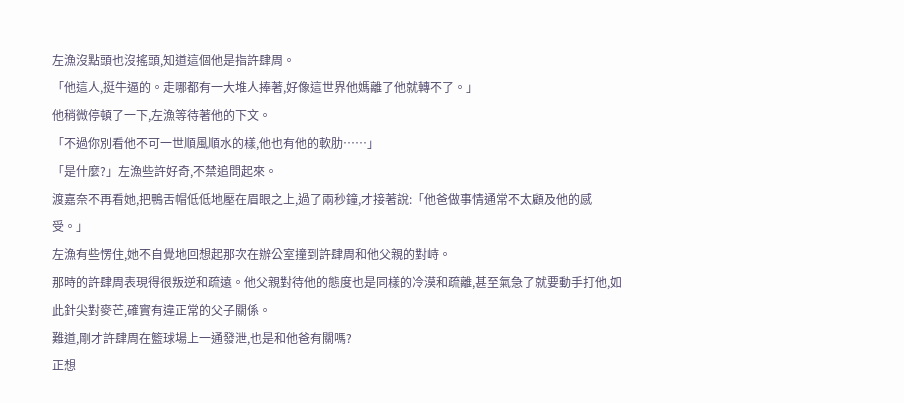左漁沒點頭也沒搖頭,知道這個他是指許肆周。
「他這人,挺牛逼的。走哪都有一大堆人捧著,好像這世界他媽離了他就轉不了。」
他稍微停頓了一下,左漁等待著他的下文。
「不過你別看他不可一世順風順水的樣,他也有他的軟肋……」
「是什麼?」左漁些許好奇,不禁追問起來。
渡嘉奈不再看她,把鴨舌帽低低地壓在眉眼之上,過了兩秒鐘,才接著說:「他爸做事情通常不太顧及他的感受。」
左漁有些愣住,她不自覺地回想起那次在辦公室撞到許肆周和他父親的對峙。
那時的許肆周表現得很叛逆和疏遠。他父親對待他的態度也是同樣的冷漠和疏離,甚至氣急了就要動手打他,如此針尖對麥芒,確實有違正常的父子關係。
難道,剛才許肆周在籃球場上一通發泄,也是和他爸有關嗎?
正想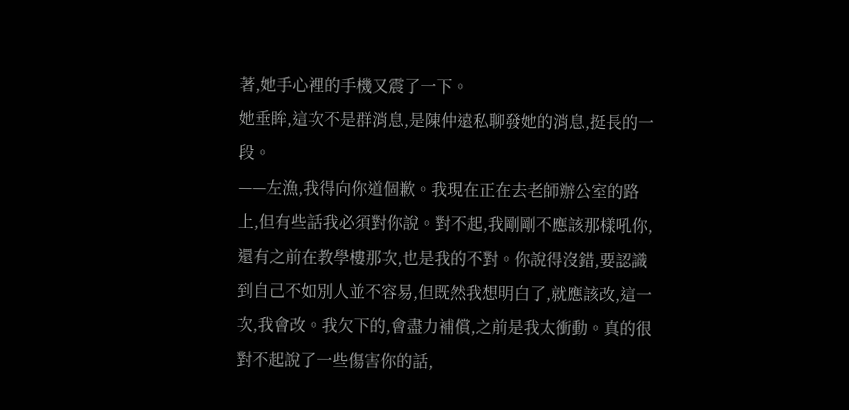著,她手心裡的手機又震了一下。
她垂眸,這次不是群消息,是陳仲遠私聊發她的消息,挺長的一段。
——左漁,我得向你道個歉。我現在正在去老師辦公室的路上,但有些話我必須對你說。對不起,我剛剛不應該那樣吼你,還有之前在教學樓那次,也是我的不對。你說得沒錯,要認識到自己不如別人並不容易,但既然我想明白了,就應該改,這一次,我會改。我欠下的,會盡力補償,之前是我太衝動。真的很對不起說了一些傷害你的話,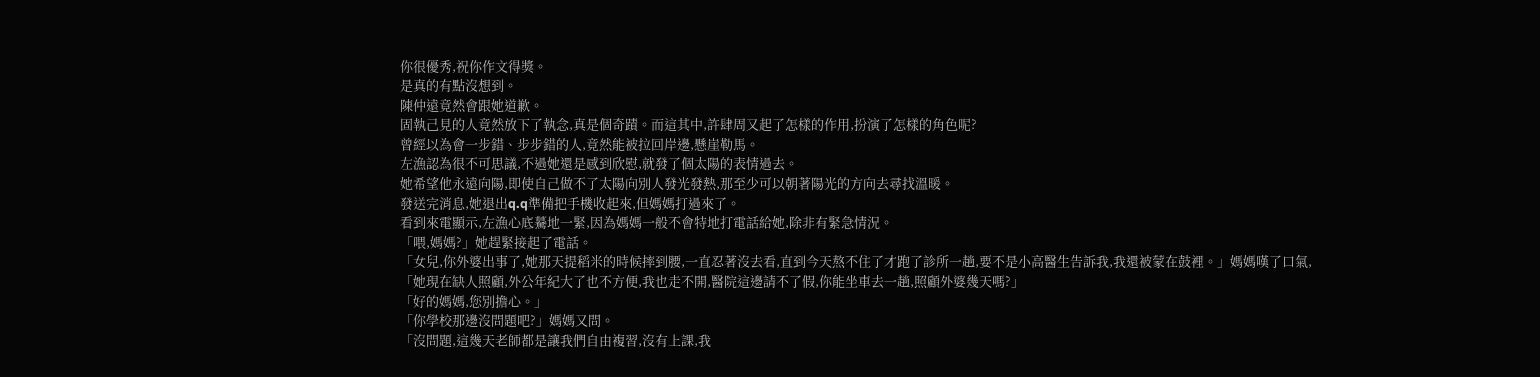你很優秀,祝你作文得獎。
是真的有點沒想到。
陳仲遠竟然會跟她道歉。
固執己見的人竟然放下了執念,真是個奇蹟。而這其中,許肆周又起了怎樣的作用,扮演了怎樣的角色呢?
曾經以為會一步錯、步步錯的人,竟然能被拉回岸邊,懸崖勒馬。
左漁認為很不可思議,不過她還是感到欣慰,就發了個太陽的表情過去。
她希望他永遠向陽,即使自己做不了太陽向別人發光發熱,那至少可以朝著陽光的方向去尋找溫暖。
發送完消息,她退出q.q準備把手機收起來,但媽媽打過來了。
看到來電顯示,左漁心底驀地一緊,因為媽媽一般不會特地打電話給她,除非有緊急情況。
「喂,媽媽?」她趕緊接起了電話。
「女兒,你外婆出事了,她那天提稻米的時候摔到腰,一直忍著沒去看,直到今天熬不住了才跑了診所一趟,要不是小高醫生告訴我,我還被蒙在鼓裡。」媽媽嘆了口氣,「她現在缺人照顧,外公年紀大了也不方便,我也走不開,醫院這邊請不了假,你能坐車去一趟,照顧外婆幾天嗎?」
「好的媽媽,您別擔心。」
「你學校那邊沒問題吧?」媽媽又問。
「沒問題,這幾天老師都是讓我們自由複習,沒有上課,我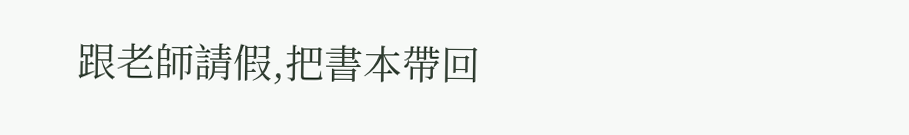跟老師請假,把書本帶回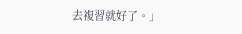去複習就好了。」